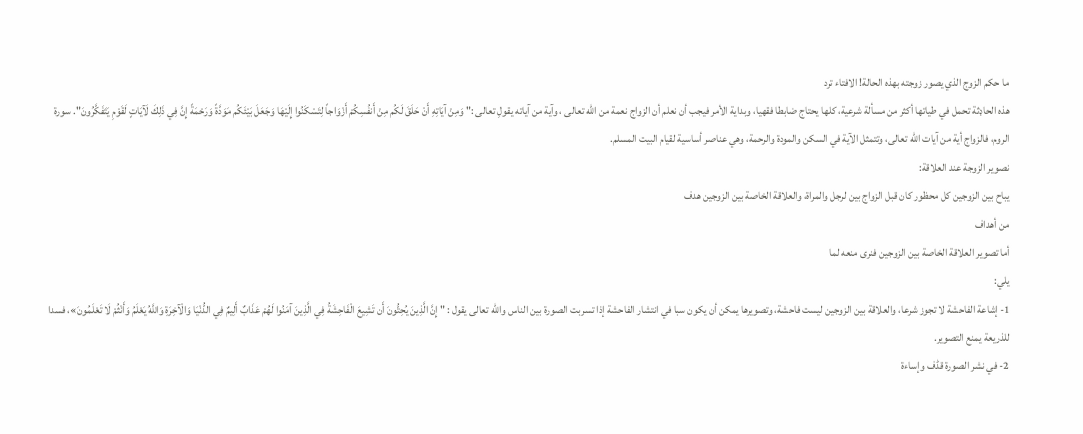ما حكم الزوج الذي يصور زوجته بهذه الحالة! الافتاء ترد
هذه الحاډثة تحمل في طياتها أكثر من مسألة شرعية، كلها يحتاج ضابطا فقهيا، وبداية الأمر فيجب أن نعلم أن الزواج نعمة من اللّه تعالى ، وآية من آياته يقولِ تعالى :" وَمِنْ آيَاتِهِ أَنْ حَلَقَ لَكُم مِنْ أَنفُسِكُمْ أَزْوَاجاً لِتَسْكَنُوا إِلَيْهَا وَجَعَلَ بَيْئَكُم مَوَدَّةً وَرَحْمَةً إِنَّ فِي ذَلِكَ لَآيَاتٍ لَقَوْمِ يَتَفَكَّرُونَ". سورة الروم، فالزواج أية من آيات اللّٰه تعالى، وتتمثل الآية في السكن والمودة والرحمة، وهي عناصر أساسية لقيام البيت المسلم.
نصوير الزوجة عند العلاقة:
يباح بين الزوجين كل محظور كان قبل الزواج بين لرجل والمراة، والعلاقة الخاصة بين الزوجين هدف
من أهداف
أما تصوير العلاقة الخاصة بين الزوجين فنرى منعه لما
يلي:
1- إشاعة الفاحشة لا تجوز شرعا، والعلاقة بين الزوجين ليست فاحشة، وتصويرها يمكن أن يكون سبا في انتشار الفاحشة إذا تسربت الصورة بين الناس والله تعالى يقول : " إِنَّ الَّذِينَ يُحِتُّونَ أَن تَشِيعَ الْفَاحِشَةُ فِي الَّذِينَ آمَنُوا لَهُمْ عَذَابٌ أَلِيمٌ فِي الدُّنْيَا وَالْآخِرَةِ وَاللَّهُ يَعْلَمُ وَأَنْثُمْ لَا تَعْلَمُونَ»، فسدا
للذريعة يمنع التصوير.
2- في نشر الصورة قڈف وإساءة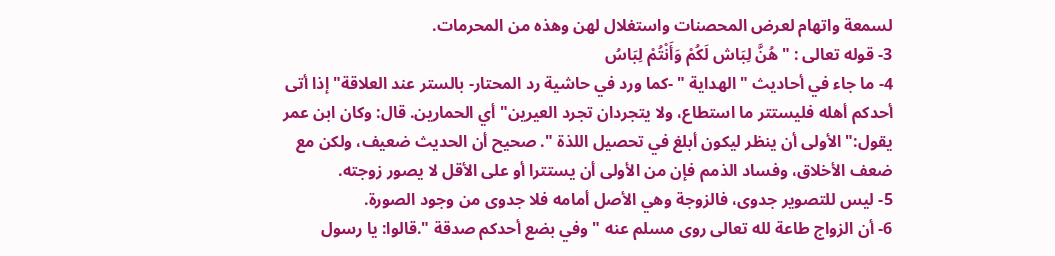لسمعة واتهام لعرض المحصنات واستغلال لهن وهذه من المحرمات.
3- قوله تعالى : "هُنَّ لِبَاش لَكُمْ وَأَنْتُمْ لِبَاسُ
4- ما جاء في أحاديث " الهداية " -كما ورد في حاشية رد المحتار- بالستر عند العلاقة" إذا أتى أحدكم أهله فليستتر ما استطاع، ولا يتجردان تجرد العيرين" أي الحمارين. قال: وكان ابن عمر يقول:" الأولى أن ينظر ليكون أبلغ في تحصيل اللذة ". صحيح أن الحديث ضعيف، ولكن مع ضعف الأخلاق، وفساد الذمم فإن من الأولى أن يستترا أو على الأقل لا يصور زوجته.
5- ليس للتصوير جدوى، فالزوجة وهي الأصل أمامه فلا جدوى من وجود الصورة.
6- أن الزواج طاعة لله تعالى روى مسلم عنه " وفي بضع أحدكم صدقة ".قالوا: يا رسول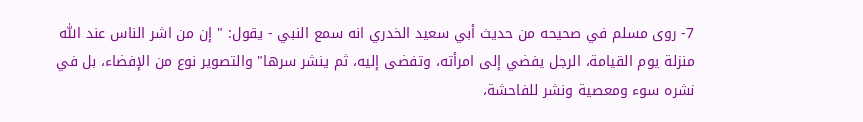7- روى مسلم في صحيحه من حديث أبي سعيد الخدري انه سمع النبي - يقول: " إن من اشر الناس عند اللّٰه منزلة يوم القيامة، الرجل يفضي إلى امرأته، وتفضى إليه، ثم ينشر سرها" والتصوير نوع من الإفضاء، بل في نشره سوء ومعصية ونشر للفاحشة،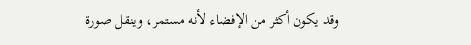وقد يكون أكثر من الإفضاء لأنه مستمر، وينقل صورة